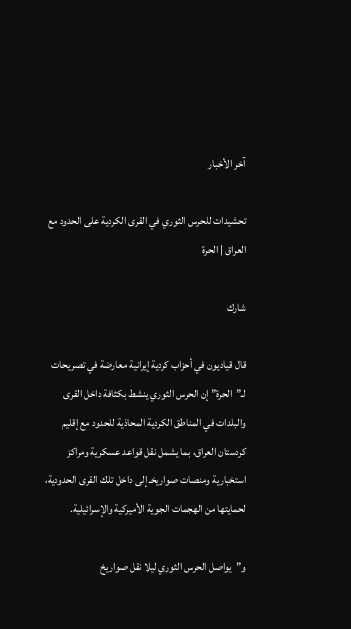آخر الأخبار

تحشيدات للحرس الثوري في القرى الكردية على الحدود مع العراق | الحرة

شارك

قال قياديون في أحزاب كردية إيرانية معارضة في تصريحات لـ”الحرة” إن الحرس الثوري ينشط بكثافة داخل القرى والبلدات في المناطق الكردية المحاذية للحدود مع إقليم كردستان العراق، بما يشمل نقل قواعد عسكرية ومراكز استخبارية ومنصات صواريخـ إلى داخل تلك القرى الحدودية، لحمايتها من الهجمات الجوية الأميركية والإسرائيلية.

و”يواصل الحرس الثوري ليلا نقل صواريخ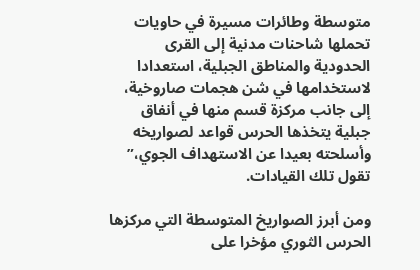متوسطة وطائرات مسيرة في حاويات تحملها شاحنات مدنية إلى القرى الحدودية والمناطق الجبلية، استعدادا لاستخدامها في شن هجمات صاروخية، إلى جانب مركزة قسم منها في أنفاق جبلية يتخذها الحرس قواعد لصواريخه وأسلحته بعيدا عن الاستهداف الجوي،” تقول تلك القيادات.

ومن أبرز الصواريخ المتوسطة التي مركزها الحرس الثوري مؤخرا على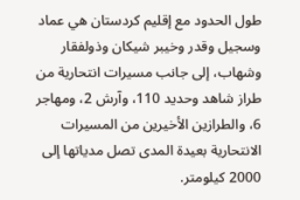طول الحدود مع إقليم كردستان هي عماد وسجيل وقدر وخيبر شيكان وذولفقار وشهاب، إلى جانب مسيرات انتحارية من طراز شاهد وحديد 110، وآرش 2، ومهاجر 6، والطرازين الأخيرين من المسيرات الانتحارية بعيدة المدى تصل مدياتها إلى 2000 كيلومتر.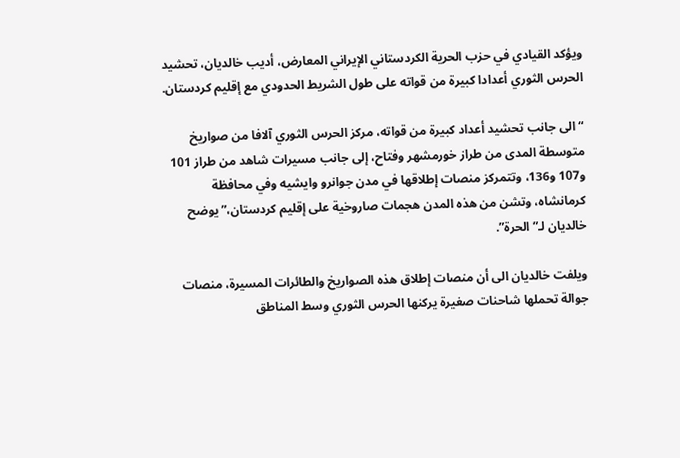ويؤكد القيادي في حزب الحرية الكردستاني الإيراني المعارض، أديب خالديان، تحشيد الحرس الثوري أعدادا كبيرة من قواته على طول الشريط الحدودي مع إقليم كردستان.

“الى جانب تحشيد أعداد كبيرة من قواته، مركز الحرس الثوري آلافا من صواريخ متوسطة المدى من طراز خورمشهر وفتاح، إلى جانب مسيرات شاهد من طراز 101 و107 و136، وتتمركز منصات إطلاقها في مدن جوانرو وايشيه وفي محافظة كرمانشاه، وتشن من هذه المدن هجمات صاروخية على إقليم كردستان،” يوضح خالديان لـ”الحرة”.

ويلفت خالديان الى أن منصات إطلاق هذه الصواريخ والطائرات المسيرة، منصات جوالة تحملها شاحنات صغيرة يركنها الحرس الثوري وسط المناطق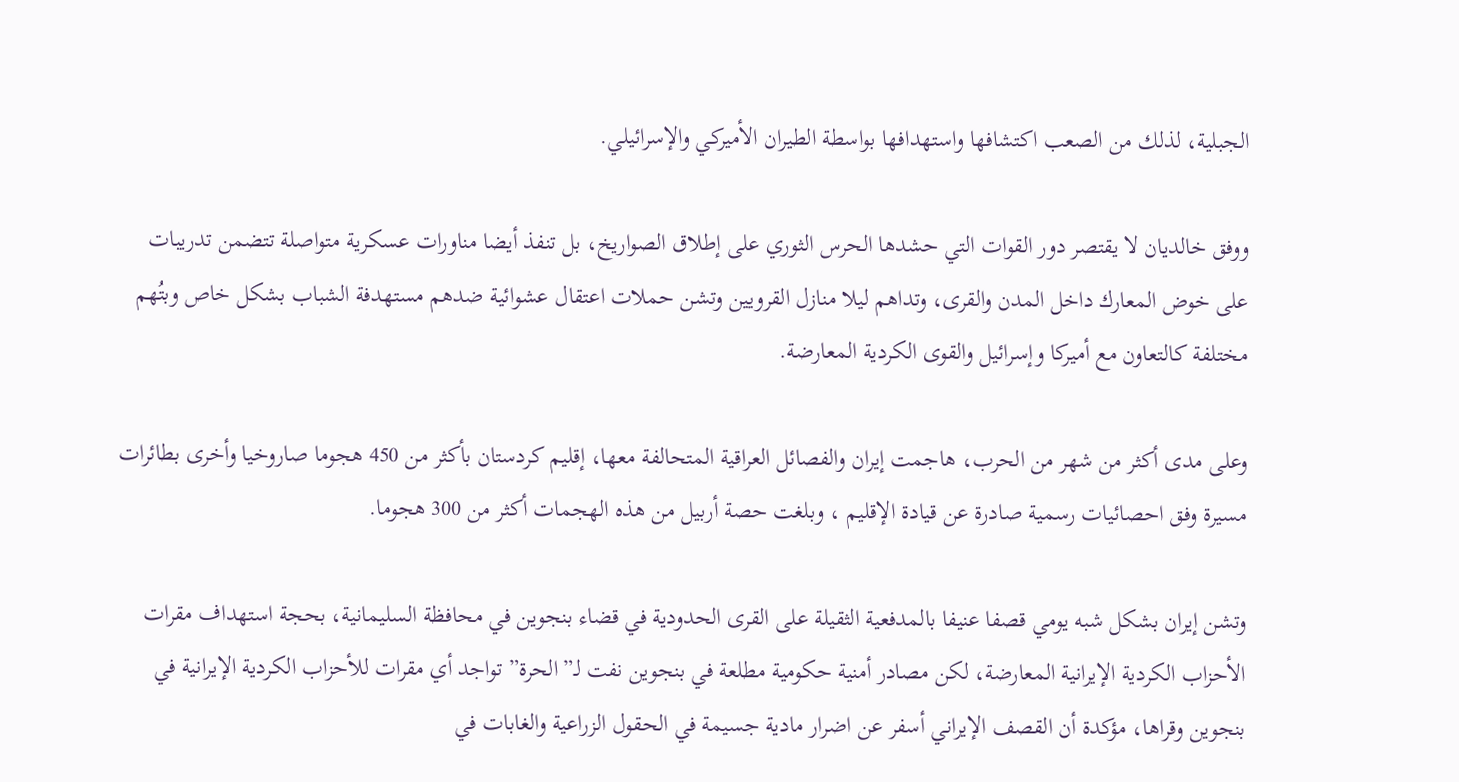الجبلية، لذلك من الصعب اكتشافها واستهدافها بواسطة الطيران الأميركي والإسرائيلي.

ووفق خالديان لا يقتصر دور القوات التي حشدها الحرس الثوري على إطلاق الصواريخ، بل تنفذ أيضا مناورات عسكرية متواصلة تتضمن تدريبات على خوض المعارك داخل المدن والقرى، وتداهم ليلا منازل القرويين وتشن حملات اعتقال عشوائية ضدهم مستهدفة الشباب بشكل خاص وبتُهم مختلفة كالتعاون مع أميركا وإسرائيل والقوى الكردية المعارضة.

وعلى مدى أكثر من شهر من الحرب، هاجمت إيران والفصائل العراقية المتحالفة معها، إقليم كردستان بأكثر من 450 هجوما صاروخيا وأخرى بطائرات مسيرة وفق احصائيات رسمية صادرة عن قيادة الإقليم ، وبلغت حصة أربيل من هذه الهجمات أكثر من 300 هجوما.

وتشن إيران بشكل شبه يومي قصفا عنيفا بالمدفعية الثقيلة على القرى الحدودية في قضاء بنجوين في محافظة السليمانية، بحجة استهداف مقرات الأحزاب الكردية الإيرانية المعارضة، لكن مصادر أمنية حكومية مطلعة في بنجوين نفت لـ”الحرة” تواجد أي مقرات للأحزاب الكردية الإيرانية في بنجوين وقراها، مؤكدة أن القصف الإيراني أسفر عن اضرار مادية جسيمة في الحقول الزراعية والغابات في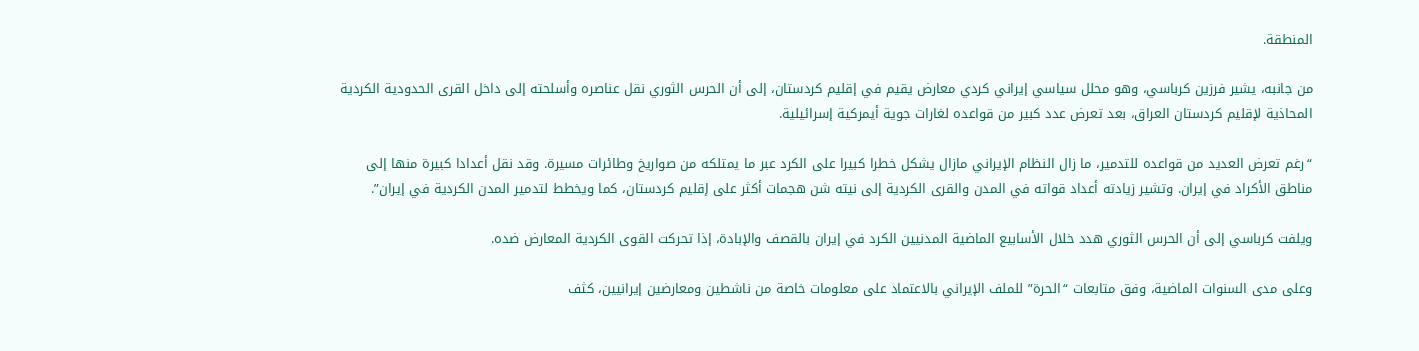المنطقة.

من جانبه، يشير فرزين كرباسي، وهو محلل سياسي إيراني كردي معارض يقيم في إقليم كردستان، إلى أن الحرس الثوري نقل عناصره وأسلحته إلى داخل القرى الحدودية الكردية المحاذية لإقليم كردستان العراق، بعد تعرض عدد كبير من قواعده لغارات جوية أيمركية إسرائيلية.

“رغم تعرض العديد من قواعده للتدمير، ما زال النظام الإيراني مازال يشكل خطرا كبيرا على الكرد عبر ما يمتلكه من صواريخ وطائرات مسيرة. وقد نقل أعدادا كبيرة منها إلى مناطق الأكراد في إيران. وتشير زيادته أعداد قواته في المدن والقرى الكردية إلى نيته شن هجمات أكثر على إقليم كردستان، كما ويخطط لتدمير المدن الكردية في إيران”.

ويلفت كرباسي إلى أن الحرس الثوري هدد خلال الأسابيع الماضية المدنيين الكرد في إيران بالقصف والإبادة، إذا تحركت القوى الكردية المعارض ضده.

وعلى مدى السنوات الماضية، وفق متابعات “الحرة” للملف الإيراني بالاعتماد على معلومات خاصة من ناشطين ومعارضين إيرانيين، كثف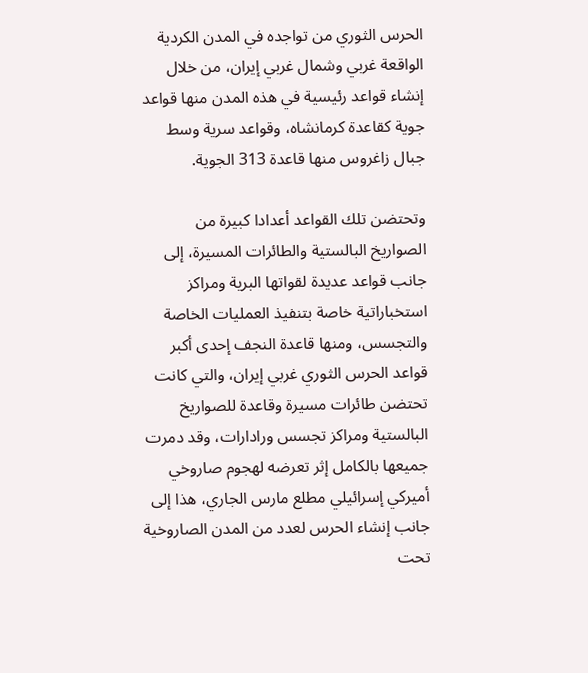الحرس الثوري من تواجده في المدن الكردية الواقعة غربي وشمال غربي إيران، من خلال إنشاء قواعد رئيسية في هذه المدن منها قواعد جوية كقاعدة كرمانشاه، وقواعد سرية وسط جبال زاغروس منها قاعدة 313 الجوية.

وتحتضن تلك القواعد أعدادا كبيرة من الصواريخ البالستية والطائرات المسيرة، إلى جانب قواعد عديدة لقواتها البرية ومراكز استخباراتية خاصة بتنفيذ العمليات الخاصة والتجسس، ومنها قاعدة النجف إحدى أكبر قواعد الحرس الثوري غربي إيران، والتي كانت تحتضن طائرات مسيرة وقاعدة للصواريخ البالستية ومراكز تجسس ورادارات، وقد دمرت جميعها بالكامل إثر تعرضه لهجوم صاروخي أميركي إسرائيلي مطلع مارس الجاري، هذا إلى جانب إنشاء الحرس لعدد من المدن الصاروخية تحت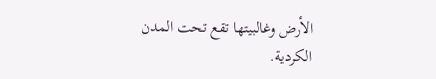الأرض وغالبيتها تقع تحت المدن الكردية.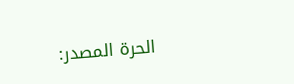الحرة المصدر: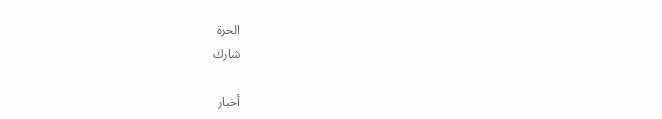الحرة
شارك

أخبار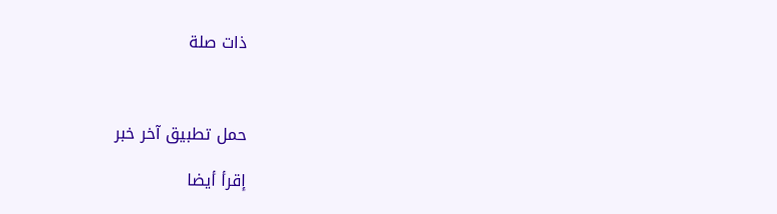ذات صلة



حمل تطبيق آخر خبر

إقرأ أيضا